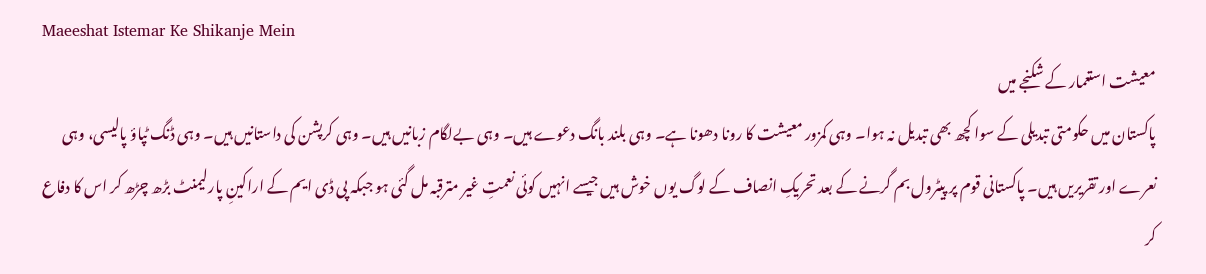Maeeshat Istemar Ke Shikanje Mein
معیشت استعمار کے شکنجے میں
پاکستان میں حکومتی تبدیلی کے سوا کچھ بھی تبدیل نہ ہوا۔ وہی کمزور معیشت کا رونا دھونا ہے۔ وہی بلند بانگ دعوے ہیں۔ وہی بےلگام زبانیں ہیں۔ وہی کرپشن کی داستانیں ہیں۔ وہی ڈنگ ٹپاؤ پالیسی، وہی نعرے اور تقریریں ہیں۔ پاکستانی قوم پر پیٹرول بم گرنے کے بعد تحریکِ انصاف کے لوگ یوں خوش ہیں جیسے انہیں کوئی نعمتِ غیر مترقبہ مل گئی ہو جبکہ پی ڈی ایم کے اراکینِ پارلیمنٹ بڑھ چڑھ کر اس کا دفاع کر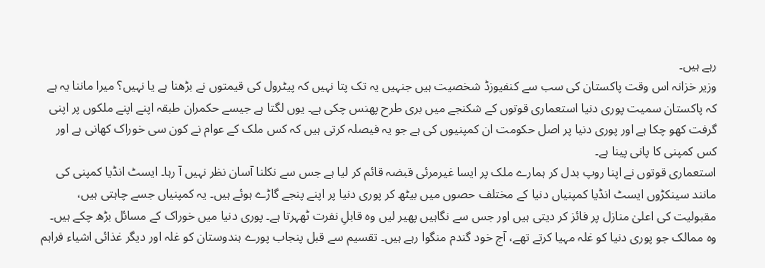رہے ہیں۔
وزیر خزانہ اس وقت پاکستان کی سب سے کنفیوزڈ شخصیت ہیں جنہیں یہ تک پتا نہیں کہ پیٹرول کی قیمتوں نے بڑھنا ہے یا نہیں؟ میرا ماننا یہ ہے کہ پاکستان سمیت پوری دنیا استعماری قوتوں کے شکنجے میں بری طرح پھنس چکی ہے۔ یوں لگتا ہے جیسے حکمران طبقہ اپنے اپنے ملکوں پر اپنی گرفت کھو چکا ہے اور پوری دنیا پر اصل حکومت ان کمپنیوں کی ہے جو یہ فیصلہ کرتی ہیں کہ کس ملک کے عوام نے کون سی خوراک کھانی ہے اور کس کمپنی کا پانی پینا ہے۔
استعماری قوتوں نے اپنا روپ بدل کر ہمارے ملک پر ایسا غیرمرئی قبضہ قائم کر لیا ہے جس سے نکلنا آسان نظر نہیں آ رہا۔ ایسٹ انڈیا کمپنی کی مانند سینکڑوں ایسٹ انڈیا کمپنیاں دنیا کے مختلف حصوں میں بیٹھ کر پوری دنیا پر اپنے پنجے گاڑے ہوئے ہیں۔ یہ کمپنیاں جسے چاہتی ہیں، مقبولیت کی اعلیٰ منازل پر فائز کر دیتی ہیں اور جس سے نگاہیں پھیر لیں وہ قابلِ نفرت ٹھہرتا ہے۔ پوری دنیا میں خوراک کے مسائل بڑھ چکے ہیں۔
وہ ممالک جو پوری دنیا کو غلہ مہیا کرتے تھے، آج خود گندم منگوا رہے ہیں۔ تقسیم سے قبل پنجاب پورے ہندوستان کو غلہ اور دیگر غذائی اشیاء فراہم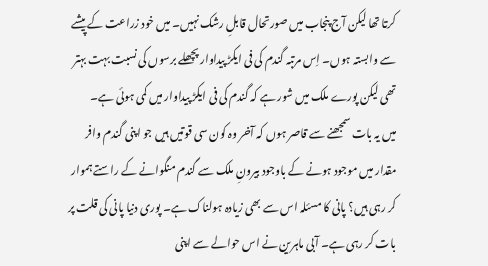کرتا تھا لیکن آج پنجاب میں صورتحال قابلِ رشک نہیں۔ میں خود زراعت کے پیشے سے وابستہ ہوں۔ اِس مرتبہ گندم کی فی ایکڑ پیداوار پچھلے برسوں کی نسبت بہت بہتر تھی لیکن پورے ملک میں شور ہے کہ گندم کی فی ایکڑ پیداوار میں کمی ہوئی ہے۔
میں یہ بات سمجھنے سے قاصر ہوں کہ آخر وہ کون سی قوتیں ہیں جو اپنی گندم وافر مقدار میں موجود ہونے کے باوجود بیرونِ ملک سے گندم منگوانے کے راستے ہموار کر رہی ہیں؟ پانی کا مسئلہ اس سے بھی زیادہ ہولناک ہے۔ پوری دنیا پانی کی قلت پر بات کر رہی ہے۔ آبی ماہرین نے اس حوالے سے اپنی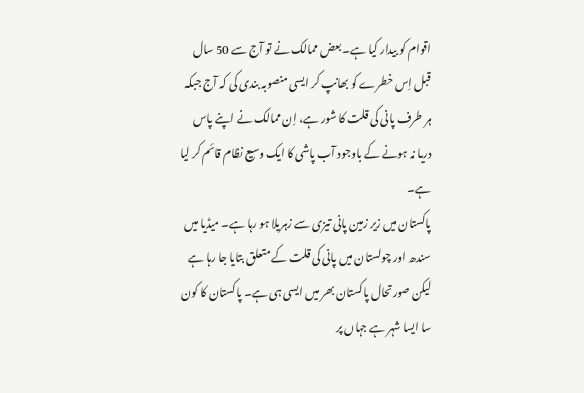اقوام کو بیدار کیا ہے۔ بعض ممالک نے تو آج سے 50 سال قبل اِس خطرے کو بھانپ کر ایسی منصوبہ بندی کی کہ آج جبکہ ہر طرف پانی کی قلت کا شور ہے، اِن ممالک نے اپنے پاس دریا نہ ہونے کے باوجود آب پاشی کا ایک وسیع نظام قائم کر لیا ہے۔
پاکستان میں زیر زمین پانی تیزی سے زہریلا ہو رہا ہے۔ میڈیا میں سندھ اور چولستان میں پانی کی قلت کے متعلق بتایا جا رہا ہے لیکن صورتحال پاکستان بھر میں ایسی ہی ہے۔ پاکستان کا کون سا ایسا شہر ہے جہاں پر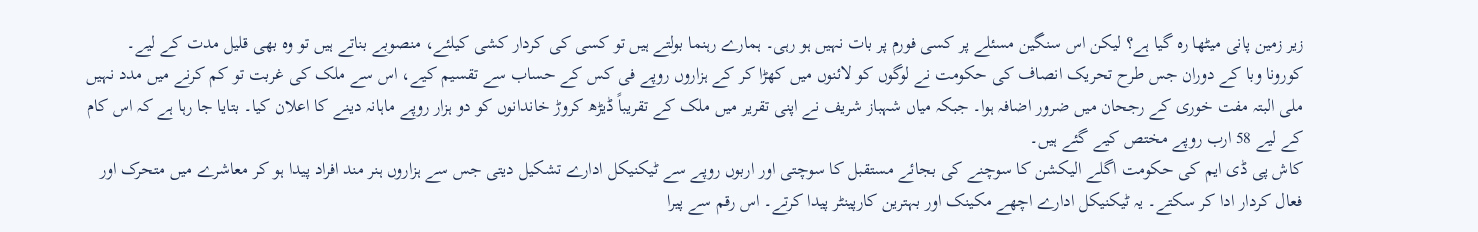زیر زمین پانی میٹھا رہ گیا ہے؟ لیکن اس سنگین مسئلے پر کسی فورم پر بات نہیں ہو رہی۔ ہمارے رہنما بولتے ہیں تو کسی کی کردار کشی کیلئے، منصوبے بناتے ہیں تو وہ بھی قلیل مدت کے لیے۔
کورونا وبا کے دوران جس طرح تحریک انصاف کی حکومت نے لوگوں کو لائنوں میں کھڑا کر کے ہزاروں روپے فی کس کے حساب سے تقسیم کیے، اس سے ملک کی غربت تو کم کرنے میں مدد نہیں ملی البتہ مفت خوری کے رجحان میں ضرور اضافہ ہوا۔ جبکہ میاں شہباز شریف نے اپنی تقریر میں ملک کے تقریباً ڈیڑھ کروڑ خاندانوں کو دو ہزار روپے ماہانہ دینے کا اعلان کیا۔ بتایا جا رہا ہے کہ اس کام کے لیے 58 ارب روپے مختص کیے گئے ہیں۔
کاش پی ڈی ایم کی حکومت اگلے الیکشن کا سوچنے کی بجائے مستقبل کا سوچتی اور اربوں روپے سے ٹیکنیکل ادارے تشکیل دیتی جس سے ہزاروں ہنر مند افراد پیدا ہو کر معاشرے میں متحرک اور فعال کردار ادا کر سکتے۔ یہ ٹیکنیکل ادارے اچھے مکینک اور بہترین کارپینٹر پیدا کرتے۔ اس رقم سے پیرا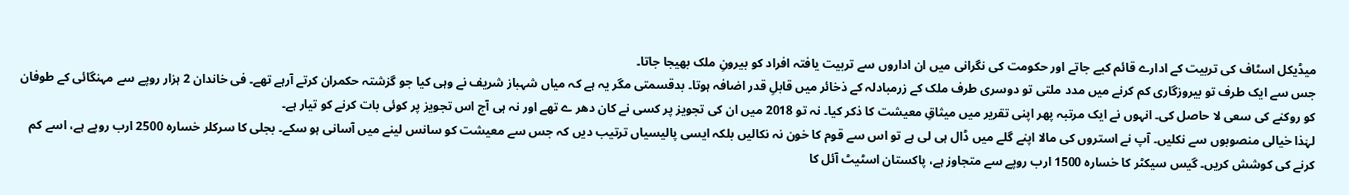میڈیکل اسٹاف کی تربیت کے ادارے قائم کیے جاتے اور حکومت کی نگرانی میں ان اداروں سے تربیت یافتہ افراد کو بیرونِ ملک بھیجا جاتا۔
جس سے ایک طرف تو بیروزگاری کم کرنے میں مدد ملتی تو دوسری طرف ملک کے زرمبادلہ کے ذخائر میں قابلِ قدر اضافہ ہوتا۔ بدقسمتی مگر یہ ہے کہ میاں شہباز شریف نے وہی کیا جو گزشتہ حکمران کرتے آرہے تھے۔ فی خاندان 2 ہزار روپے سے مہنگائی کے طوفان کو روکنے کی سعی لا حاصل کی۔ انہوں نے ایک مرتبہ پھر اپنی تقریر میں میثاقِ معیشت کا ذکر کیا۔ نہ تو 2018 میں ان کی تجویز پر کسی نے کان دھر ے تھے اور نہ ہی آج اس تجویز پر کوئی بات کرنے کو تیار ہے۔
لہٰذا خیالی منصوبوں سے نکلیں۔ آپ نے استروں کی مالا اپنے گلے میں ڈال ہی لی ہے تو اس سے قوم کا خون نہ نکالیں بلکہ ایسی پالیسیاں ترتیب دیں کہ جس سے معیشت کو سانس لینے میں آسانی ہو سکے۔ بجلی کا سرکلر خسارہ 2500 ارب روپے ہے، اسے کم کرنے کی کوشش کریں۔ گیس سیکٹر کا خسارہ 1500 ارب روپے سے متجاوز ہے، پاکستان اسٹیٹ آئل کا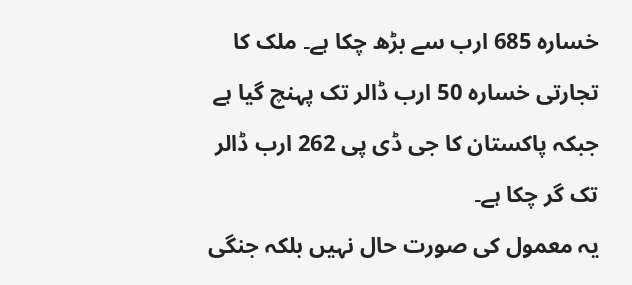خسارہ 685 ارب سے بڑھ چکا ہے۔ ملک کا تجارتی خسارہ 50 ارب ڈالر تک پہنچ گیا ہے جبکہ پاکستان کا جی ڈی پی 262 ارب ڈالر تک گر چکا ہے۔
یہ معمول کی صورت حال نہیں بلکہ جنگی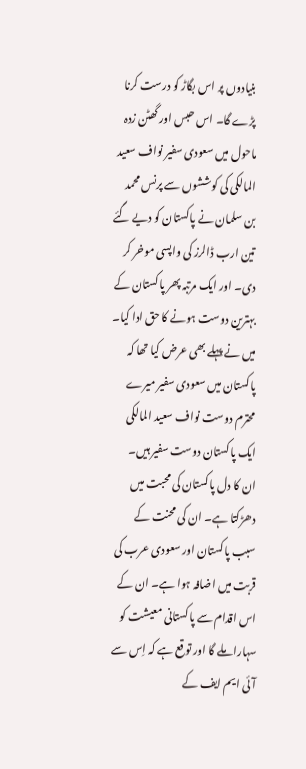بنیادوں پر اس بگاڑ کو درست کرنا پڑے گا۔ اس حبس اور گھٹن زدہ ماحول میں سعودی سفیر نواف سعید المالکی کی کوششوں سے پرنس محمد بن سلمان نے پاکستان کو دیے گئے تین ارب ڈالرز کی واپسی موخر کر دی۔ اور ایک مرتبہ پھر پاکستان کے بہترین دوست ہونے کا حق ادا کیا۔ میں نے پہلے بھی عرض کیا تھا کہ پاکستان میں سعودی سفیر میرے محترم دوست نواف سعید المالکی ایک پاکستان دوست سفیر ہیں۔
ان کا دل پاکستان کی محبت میں دھڑکتا ہے۔ ان کی محنت کے سبب پاکستان اور سعودی عرب کی قربت میں اضافہ ہوا ہے۔ ان کے اس اقدام سے پاکستانی معیشت کو سہارا ملے گا اور توقع ہے کہ اِس سے آئی ایم ایف کے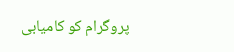پروگرام کو کامیابی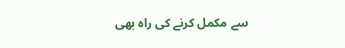سے مکمل کرنے کی راہ بھی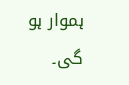ہموار ہو گی۔